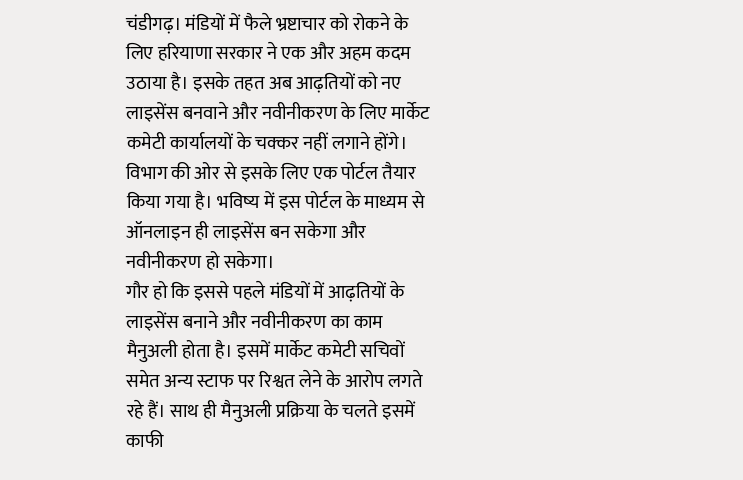चंडीगढ़। मंडियों में फैले भ्रष्टाचार को रोकने के लिए हरियाणा सरकार ने एक और अहम कदम उठाया है। इसके तहत अब आढ़तियों को नए लाइसेंस बनवाने और नवीनीकरण के लिए मार्केट कमेटी कार्यालयों के चक्कर नहीं लगाने होंगे। विभाग की ओर से इसके लिए एक पोर्टल तैयार किया गया है। भविष्य में इस पोर्टल के माध्यम से ऑनलाइन ही लाइसेंस बन सकेगा और नवीनीकरण हो सकेगा।
गौर हो कि इससे पहले मंडियों में आढ़तियों के लाइसेंस बनाने और नवीनीकरण का काम मैनुअली होता है। इसमें मार्केट कमेटी सचिवों समेत अन्य स्टाफ पर रिश्वत लेने के आरोप लगते रहे हैं। साथ ही मैनुअली प्रक्रिया के चलते इसमें काफी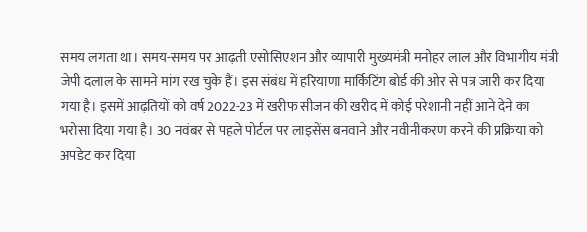समय लगता था। समय-समय पर आढ़ती एसोसिएशन और व्यापारी मुख्यमंत्री मनोहर लाल और विभागीय मंत्री जेपी दलाल के सामने मांग रख चुके हैं। इस संबंध में हरियाणा मार्किटिंग बोर्ड की ओर से पत्र जारी कर दिया गया है। इसमें आढ़तियों को वर्ष 2022-23 में खरीफ सीजन की खरीद में कोई परेशानी नहीं आने देने का भरोसा दिया गया है। 30 नवंबर से पहले पोर्टल पर लाइसेंस बनवाने और नवीनीकरण करने की प्रक्रिया को अपडेट कर दिया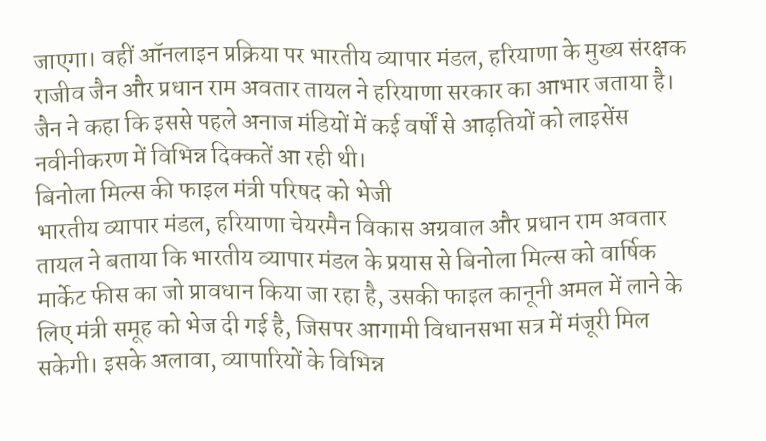जाएगा। वहीं ऑनलाइन प्रक्रिया पर भारतीय व्यापार मंडल, हरियाणा के मुख्य संरक्षक राजीव जैन और प्रधान राम अवतार तायल ने हरियाणा सरकार का आभार जताया है। जैन ने कहा कि इससे पहले अनाज मंडियों में कई वर्षों से आढ़तियों को लाइसेंस नवीनीकरण में विभिन्न दिक्कतें आ रही थी।
बिनोला मिल्स की फाइल मंत्री परिषद को भेजी
भारतीय व्यापार मंडल, हरियाणा चेयरमैन विकास अग्रवाल और प्रधान राम अवतार तायल ने बताया कि भारतीय व्यापार मंडल के प्रयास से बिनोला मिल्स को वार्षिक मार्केट फीस का जो प्रावधान किया जा रहा है, उसकी फाइल कानूनी अमल में लाने के लिए मंत्री समूह को भेज दी गई है, जिसपर आगामी विधानसभा सत्र में मंजूरी मिल सकेगी। इसके अलावा, व्यापारियों के विभिन्न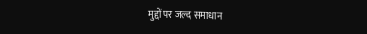मुद्दों पर जल्द समाधान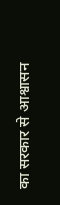का सरकार से आश्वासन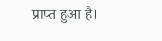प्राप्त हुआ है।